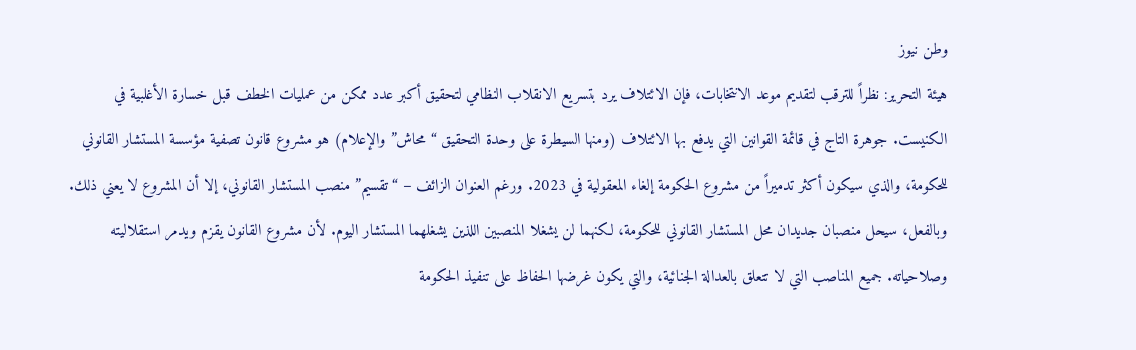وطن نيوز
هيئة التحرير: نظراً للترقب لتقديم موعد الانتخابات، فإن الائتلاف يرد بتسريع الانقلاب النظامي لتحقيق أكبر عدد ممكن من عمليات الخطف قبل خسارة الأغلبية في الكنيست. جوهرة التاج في قائمة القوانين التي يدفع بها الائتلاف (ومنها السيطرة على وحدة التحقيق “محاش” والإعلام) هو مشروع قانون تصفية مؤسسة المستشار القانوني للحكومة، والذي سيكون أكثر تدميراً من مشروع الحكومة إلغاء المعقولية في 2023. ورغم العنوان الزائف – “تقسيم” منصب المستشار القانوني، إلا أن المشروع لا يعني ذلك. وبالفعل، سيحل منصبان جديدان محل المستشار القانوني للحكومة، لكنهما لن يشغلا المنصبين اللذين يشغلهما المستشار اليوم. لأن مشروع القانون يقزم ويدمر استقلاليته وصلاحياته. جميع المناصب التي لا تتعلق بالعدالة الجنائية، والتي يكون غرضها الحفاظ على تنفيذ الحكومة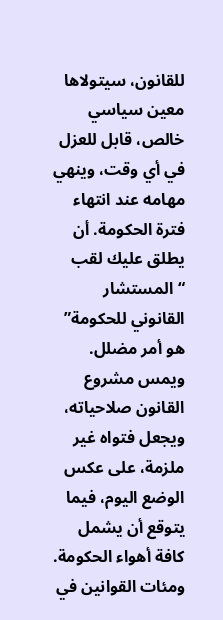للقانون، سيتولاها معين سياسي خالص، قابل للعزل في أي وقت، وينهي مهامه عند انتهاء فترة الحكومة. أن يطلق عليك لقب “المستشار القانوني للحكومة” هو أمر مضلل. ويمس مشروع القانون صلاحياته، ويجعل فتواه غير ملزمة، على عكس الوضع اليوم، فيما يتوقع أن يشمل كافة أهواء الحكومة. ومئات القوانين في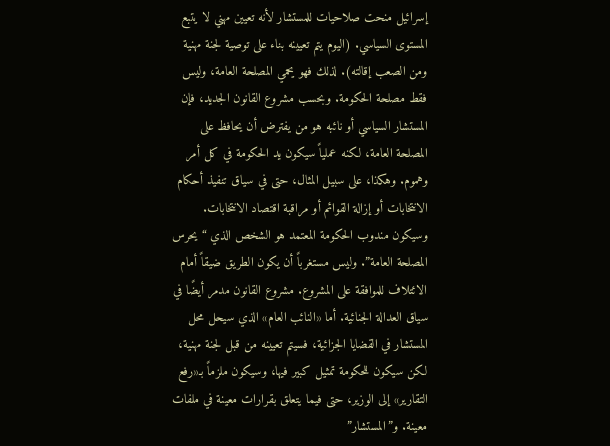إسرائيل منحت صلاحيات للمستشار لأنه تعيين مهني لا يتبع المستوى السياسي. (اليوم يتم تعيينه بناء على توصية لجنة مهنية ومن الصعب إقالته). لذلك فهو يحمي المصلحة العامة، وليس فقط مصلحة الحكومة. وبحسب مشروع القانون الجديد، فإن المستشار السياسي أو نائبه هو من يفترض أن يحافظ على المصلحة العامة، لكنه عملياً سيكون يد الحكومة في كل أمر وهموم. وهكذا، على سبيل المثال، حتى في سياق تنفيذ أحكام الانتخابات أو إزالة القوائم أو مراقبة اقتصاد الانتخابات. وسيكون مندوب الحكومة المعتمد هو الشخص الذي “يحرس المصلحة العامة”. وليس مستغرباً أن يكون الطريق ضيقاً أمام الائتلاف للموافقة على المشروع. مشروع القانون مدمر أيضًا في سياق العدالة الجنائية. أما «النائب العام» الذي سيحل محل المستشار في القضايا الجزائية، فسيتم تعيينه من قبل لجنة مهنية، لكن سيكون للحكومة تمثيل كبير فيها، وسيكون ملزماً بـ«رفع التقارير» إلى الوزير، حتى فيما يتعلق بقرارات معينة في ملفات معينة. و”المستشار”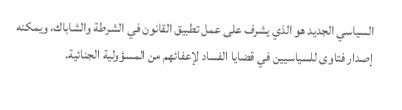السياسي الجديد هو الذي يشرف على عمل تطبيق القانون في الشرطة والشاباك، ويمكنه إصدار فتاوى للسياسيين في قضايا الفساد لإعفائهم من المسؤولية الجنائية.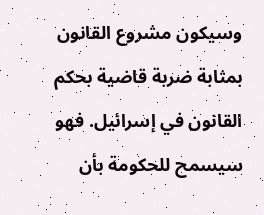وسيكون مشروع القانون بمثابة ضربة قاضية بحكم القانون في إسرائيل. فهو سيسمح للحكومة بأن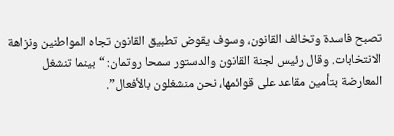تصبح فاسدة وتخالف القانون، وسوف يقوض تطبيق القانون تجاه المواطنين ونزاهة الانتخابات. وقال رئيس لجنة القانون والدستور سمحا روتمان: “بينما تنشغل المعارضة بتأمين مقاعد على قوائمها، نحن منشغلون بالأفعال”.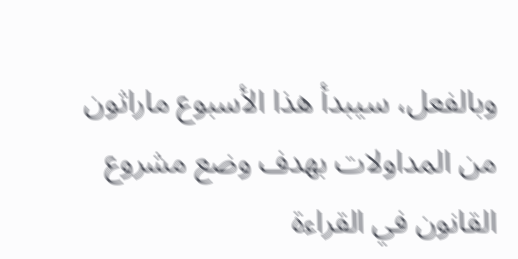وبالفعل، سيبدأ هذا الأسبوع ماراثون من المداولات بهدف وضع مشروع القانون في القراءة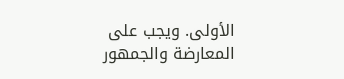الأولى. ويجب على المعارضة والجمهور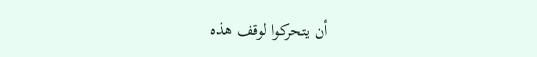أن يتحركوا لوقف هذه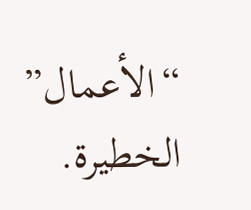“الأعمال” الخطيرة.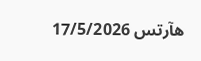هآرتس 17/5/2026